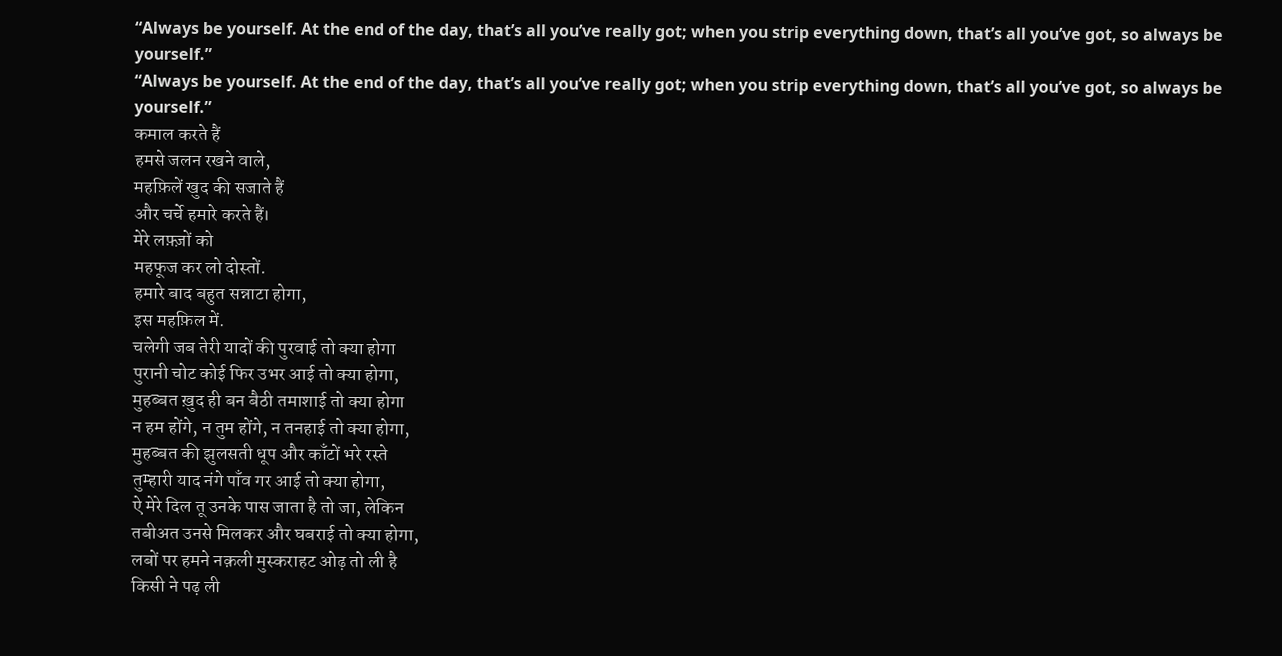“Always be yourself. At the end of the day, that’s all you’ve really got; when you strip everything down, that’s all you’ve got, so always be yourself.”
“Always be yourself. At the end of the day, that’s all you’ve really got; when you strip everything down, that’s all you’ve got, so always be yourself.”
कमाल करते हैं
हमसे जलन रखने वाले,
महफ़िलें खुद की सजाते हैं
और चर्चे हमारे करते हैं।
मेरे लफ़्ज़ों को
महफूज कर लो दोस्तों.
हमारे बाद बहुत सन्नाटा होगा,
इस महफ़िल में.
चलेगी जब तेरी यादों की पुरवाई तो क्या होगा
पुरानी चोट कोई फिर उभर आई तो क्या होगा,
मुहब्बत ख़ुद ही बन बैठी तमाशाई तो क्या होगा
न हम होंगे, न तुम होंगे, न तनहाई तो क्या होगा,
मुहब्बत की झुलसती धूप और काँटों भरे रस्ते
तुम्हारी याद नंगे पाँव गर आई तो क्या होगा,
ऐ मेरे दिल तू उनके पास जाता है तो जा, लेकिन
तबीअत उनसे मिलकर और घबराई तो क्या होगा,
लबों पर हमने नक़ली मुस्कराहट ओढ़ तो ली है
किसी ने पढ़ ली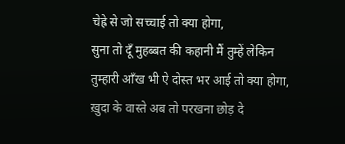चेह्रे से जो सच्चाई तो क्या होगा,
सुना तो दूँ मुहब्बत की कहानी मैं तुम्हें लेकिन
तुम्हारी आँख भी ऐ दोस्त भर आई तो क्या होगा,
ख़ुदा के वास्ते अब तो परखना छोड़ दे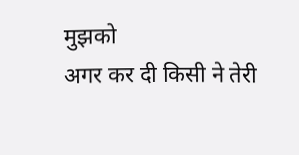मुझको
अगर कर दी किसी ने तेरी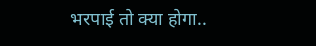भरपाई तो क्या होगा..